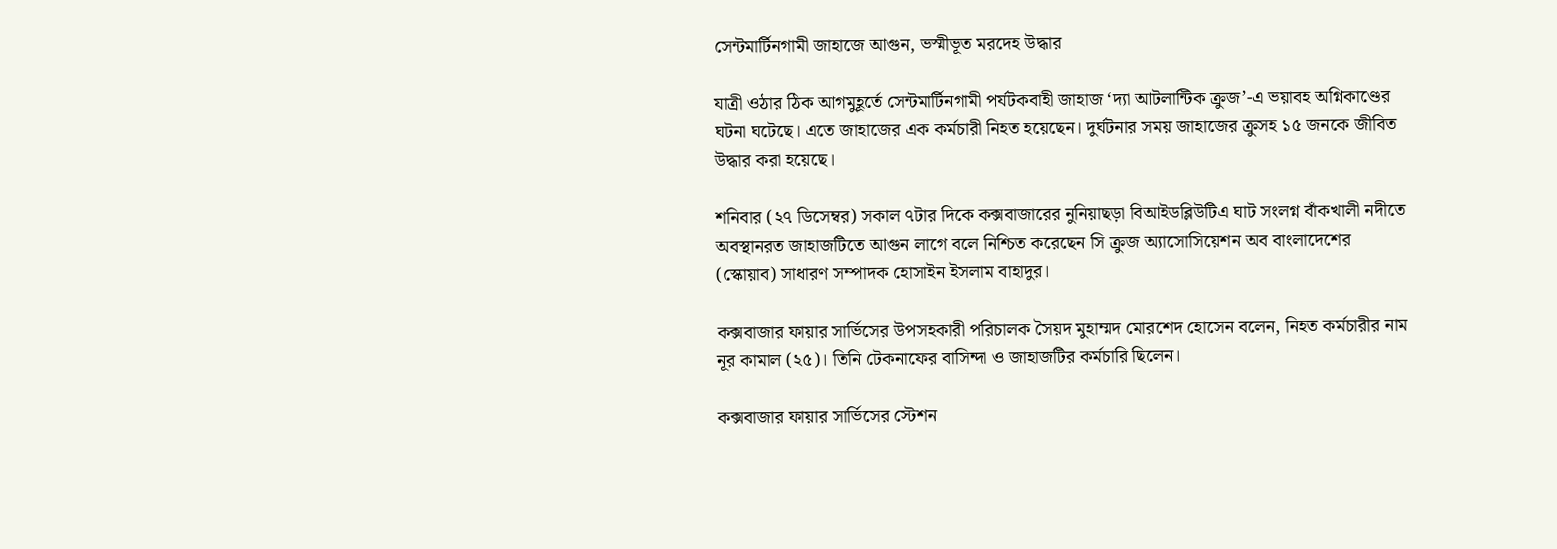সেন্টমার্টিনগামী জাহাজে আগুন, ভস্মীভূত মরদেহ উদ্ধার

যাত্রী ওঠার ঠিক আগমুহূর্তে সেন্টমার্টিনগামী পর্যটকবাহী জাহাজ ‘দ্যা আটলান্টিক ক্রুজ’-এ ভয়াবহ অগ্নিকাণ্ডের ঘটনা ঘটেছে। এতে জাহাজের এক কর্মচারী নিহত হয়েছেন। দুর্ঘটনার সময় জাহাজের ক্রুসহ ১৫ জনকে জীবিত উদ্ধার করা হয়েছে।

শনিবার (২৭ ডিসেম্বর) সকাল ৭টার দিকে কক্সবাজারের নুনিয়াছড়া বিআইডব্লিউটিএ ঘাট সংলগ্ন বাঁকখালী নদীতে অবস্থানরত জাহাজটিতে আগুন লাগে বলে নিশ্চিত করেছেন সি ক্রুজ অ্যাসোসিয়েশন অব বাংলাদেশের (স্কোয়াব) সাধারণ সম্পাদক হোসাইন ইসলাম বাহাদুর।

কক্সবাজার ফায়ার সার্ভিসের উপসহকারী পরিচালক সৈয়দ মুহাম্মদ মোরশেদ হোসেন বলেন, নিহত কর্মচারীর নাম নূর কামাল (২৫)। তিনি টেকনাফের বাসিন্দা ও জাহাজটির কর্মচারি ছিলেন।

কক্সবাজার ফায়ার সার্ভিসের স্টেশন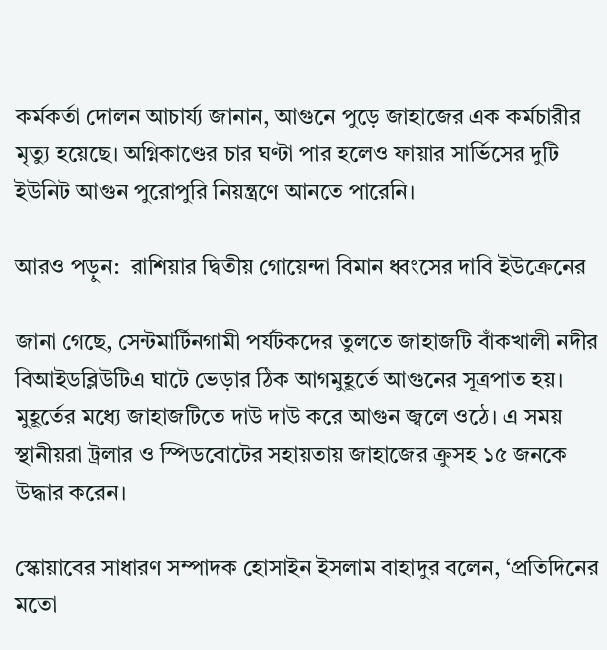কর্মকর্তা দোলন আচার্য্য জানান, আগুনে পুড়ে জাহাজের এক কর্মচারীর মৃত্যু হয়েছে। অগ্নিকাণ্ডের চার ঘণ্টা পার হলেও ফায়ার সার্ভিসের দুটি ইউনিট আগুন পুরোপুরি নিয়ন্ত্রণে আনতে পারেনি।

আরও পড়ুন:  রাশিয়ার দ্বিতীয় গোয়েন্দা বিমান ধ্বংসের দাবি ইউক্রেনের

জানা গেছে, সেন্টমার্টিনগামী পর্যটকদের তুলতে জাহাজটি বাঁকখালী নদীর বিআইডব্লিউটিএ ঘাটে ভেড়ার ঠিক আগমুহূর্তে আগুনের সূত্রপাত হয়। মুহূর্তের মধ্যে জাহাজটিতে দাউ দাউ করে আগুন জ্বলে ওঠে। এ সময় স্থানীয়রা ট্রলার ও স্পিডবোটের সহায়তায় জাহাজের ক্রুসহ ১৫ জনকে উদ্ধার করেন।

স্কোয়াবের সাধারণ সম্পাদক হোসাইন ইসলাম বাহাদুর বলেন, ‘প্রতিদিনের মতো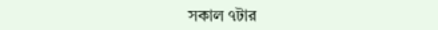সকাল ৭টার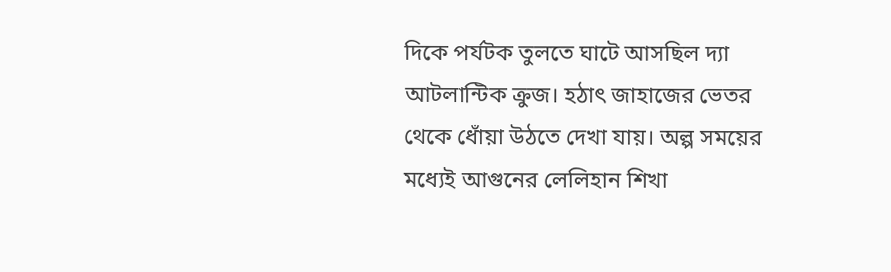দিকে পর্যটক তুলতে ঘাটে আসছিল দ্যা আটলান্টিক ক্রুজ। হঠাৎ জাহাজের ভেতর থেকে ধোঁয়া উঠতে দেখা যায়। অল্প সময়ের মধ্যেই আগুনের লেলিহান শিখা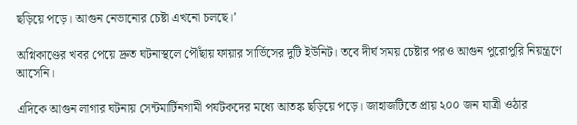ছড়িয়ে পড়ে। আগুন নেভানোর চেষ্টা এখনো চলছে।’

অগ্নিকাণ্ডের খবর পেয়ে দ্রুত ঘটনাস্থলে পৌঁছায় ফায়ার সার্ভিসের দুটি ইউনিট। তবে দীর্ঘ সময় চেষ্টার পরও আগুন পুরোপুরি নিয়ন্ত্রণে আসেনি।

এদিকে আগুন লাগার ঘটনায় সেন্টমার্টিনগামী পর্যটকদের মধ্যে আতঙ্ক ছড়িয়ে পড়ে। জাহাজটিতে প্রায় ২০০ জন যাত্রী ওঠার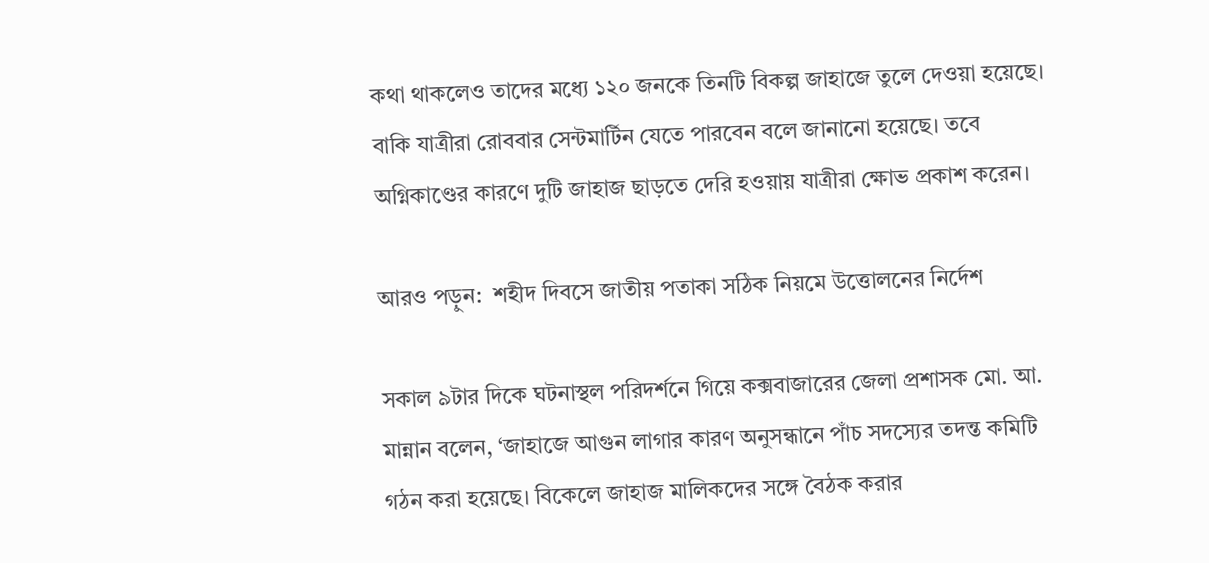কথা থাকলেও তাদের মধ্যে ১২০ জনকে তিনটি বিকল্প জাহাজে তুলে দেওয়া হয়েছে। বাকি যাত্রীরা রোববার সেন্টমার্টিন যেতে পারবেন বলে জানানো হয়েছে। তবে অগ্নিকাণ্ডের কারণে দুটি জাহাজ ছাড়তে দেরি হওয়ায় যাত্রীরা ক্ষোভ প্রকাশ করেন।

আরও পড়ুন:  শহীদ দিবসে জাতীয় পতাকা সঠিক নিয়মে উত্তোলনের নির্দেশ

সকাল ৯টার দিকে ঘটনাস্থল পরিদর্শনে গিয়ে কক্সবাজারের জেলা প্রশাসক মো. আ. মান্নান বলেন, ‘জাহাজে আগুন লাগার কারণ অনুসন্ধানে পাঁচ সদস্যের তদন্ত কমিটি গঠন করা হয়েছে। বিকেলে জাহাজ মালিকদের সঙ্গে বৈঠক করার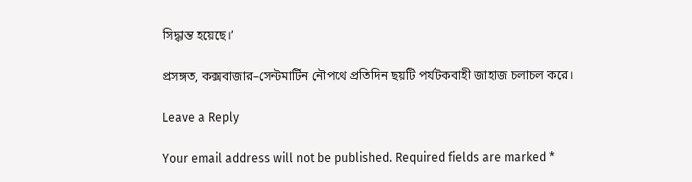সিদ্ধান্ত হয়েছে।’

প্রসঙ্গত, কক্সবাজার–সেন্টমার্টিন নৌপথে প্রতিদিন ছয়টি পর্যটকবাহী জাহাজ চলাচল করে।

Leave a Reply

Your email address will not be published. Required fields are marked *